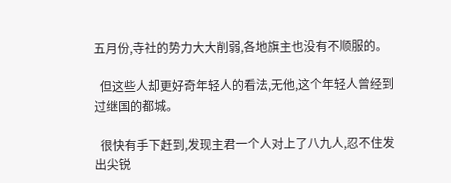五月份,寺社的势力大大削弱,各地旗主也没有不顺服的。

  但这些人却更好奇年轻人的看法,无他,这个年轻人曾经到过继国的都城。

  很快有手下赶到,发现主君一个人对上了八九人,忍不住发出尖锐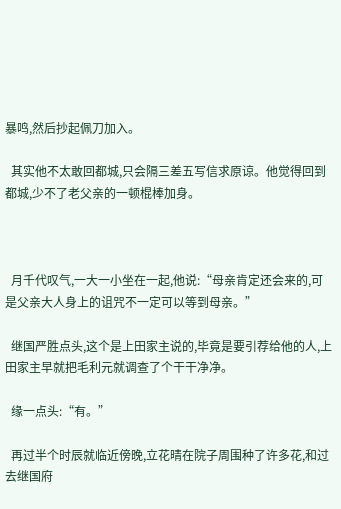暴鸣,然后抄起佩刀加入。

  其实他不太敢回都城,只会隔三差五写信求原谅。他觉得回到都城,少不了老父亲的一顿棍棒加身。



  月千代叹气,一大一小坐在一起,他说:“母亲肯定还会来的,可是父亲大人身上的诅咒不一定可以等到母亲。”

  继国严胜点头,这个是上田家主说的,毕竟是要引荐给他的人,上田家主早就把毛利元就调查了个干干净净。

  缘一点头:“有。”

  再过半个时辰就临近傍晚,立花晴在院子周围种了许多花,和过去继国府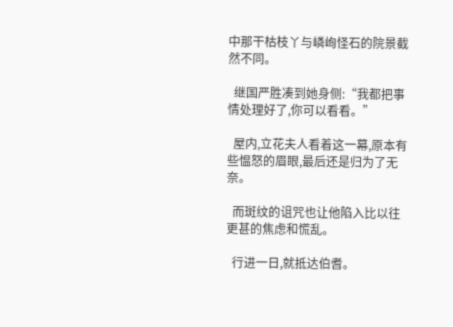中那干枯枝丫与嶙峋怪石的院景截然不同。

  继国严胜凑到她身侧:“我都把事情处理好了,你可以看看。”

  屋内,立花夫人看着这一幕,原本有些愠怒的眉眼,最后还是归为了无奈。

  而斑纹的诅咒也让他陷入比以往更甚的焦虑和慌乱。

  行进一日,就抵达伯耆。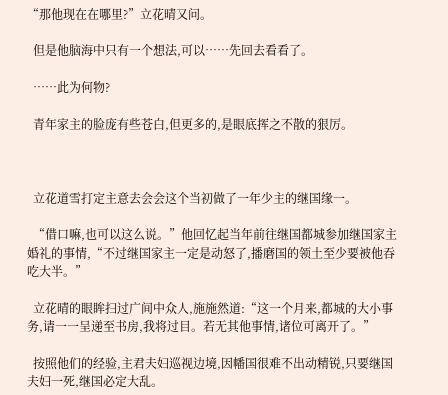“那他现在在哪里?”立花晴又问。

  但是他脑海中只有一个想法,可以……先回去看看了。

  ……此为何物?

  青年家主的脸庞有些苍白,但更多的,是眼底挥之不散的狠厉。



  立花道雪打定主意去会会这个当初做了一年少主的继国缘一。

  “借口嘛,也可以这么说。”他回忆起当年前往继国都城参加继国家主婚礼的事情,“不过继国家主一定是动怒了,播磨国的领土至少要被他吞吃大半。”

  立花晴的眼眸扫过广间中众人,施施然道:“这一个月来,都城的大小事务,请一一呈递至书房,我将过目。若无其他事情,诸位可离开了。”

  按照他们的经验,主君夫妇巡视边境,因幡国很难不出动精锐,只要继国夫妇一死,继国必定大乱。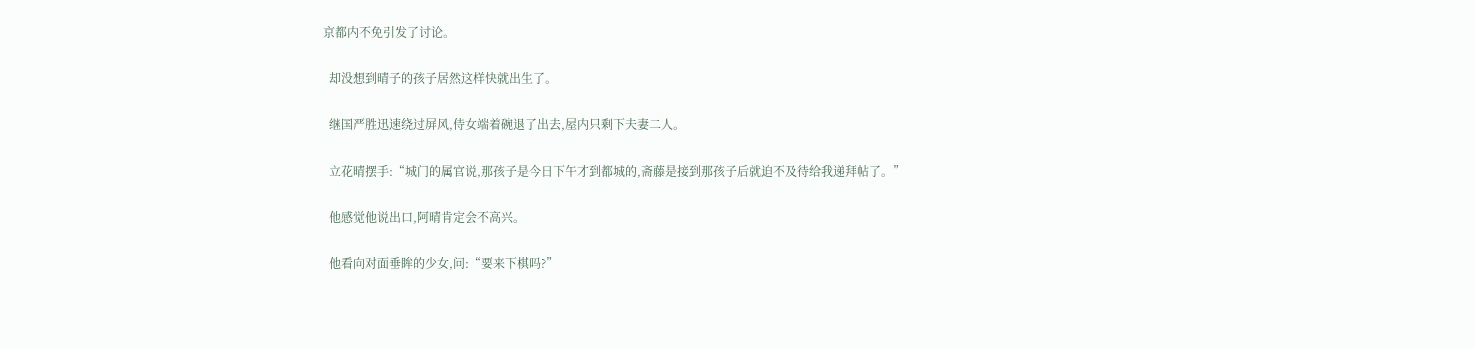京都内不免引发了讨论。

  却没想到晴子的孩子居然这样快就出生了。

  继国严胜迅速绕过屏风,侍女端着碗退了出去,屋内只剩下夫妻二人。

  立花晴摆手:“城门的属官说,那孩子是今日下午才到都城的,斋藤是接到那孩子后就迫不及待给我递拜帖了。”

  他感觉他说出口,阿晴肯定会不高兴。

  他看向对面垂眸的少女,问:“要来下棋吗?”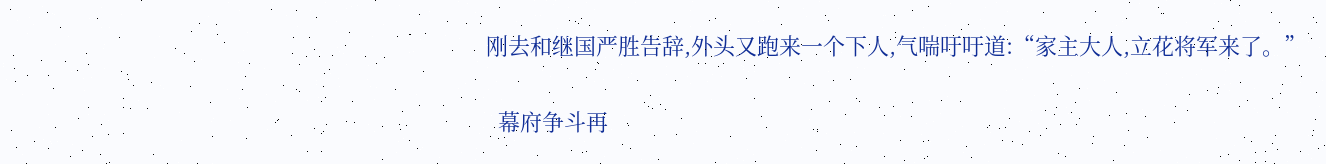刚去和继国严胜告辞,外头又跑来一个下人,气喘吁吁道:“家主大人,立花将军来了。”

  幕府争斗再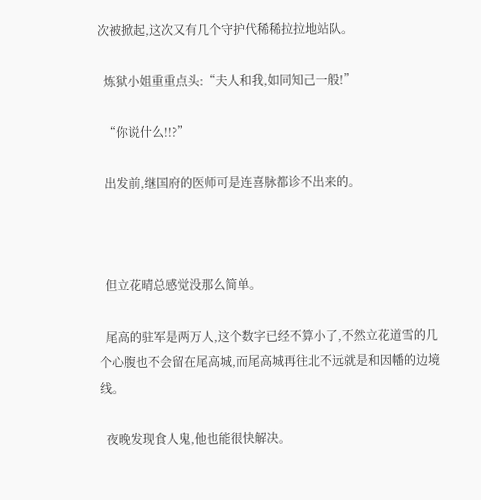次被掀起,这次又有几个守护代稀稀拉拉地站队。

  炼狱小姐重重点头:“夫人和我,如同知己一般!”

  “你说什么!!?”

  出发前,继国府的医师可是连喜脉都诊不出来的。



  但立花晴总感觉没那么简单。

  尾高的驻军是两万人,这个数字已经不算小了,不然立花道雪的几个心腹也不会留在尾高城,而尾高城再往北不远就是和因幡的边境线。

  夜晚发现食人鬼,他也能很快解决。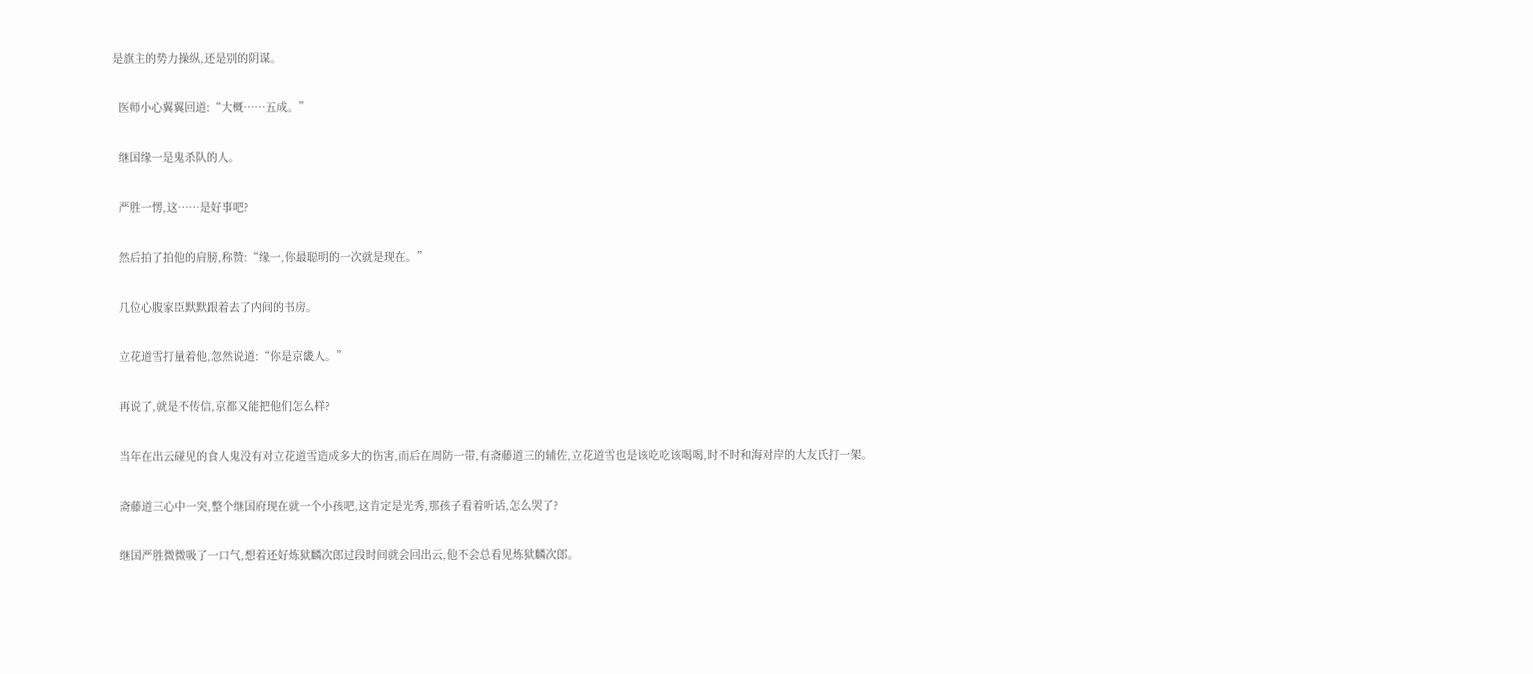是旗主的势力操纵,还是别的阴谋。

  医师小心翼翼回道:“大概……五成。”

  继国缘一是鬼杀队的人。

  严胜一愣,这……是好事吧?

  然后拍了拍他的肩膀,称赞:“缘一,你最聪明的一次就是现在。”

  几位心腹家臣默默跟着去了内间的书房。

  立花道雪打量着他,忽然说道:“你是京畿人。”

  再说了,就是不传信,京都又能把他们怎么样?

  当年在出云碰见的食人鬼没有对立花道雪造成多大的伤害,而后在周防一带,有斋藤道三的辅佐,立花道雪也是该吃吃该喝喝,时不时和海对岸的大友氏打一架。

  斋藤道三心中一突,整个继国府现在就一个小孩吧,这肯定是光秀,那孩子看着听话,怎么哭了?

  继国严胜微微吸了一口气,想着还好炼狱麟次郎过段时间就会回出云,他不会总看见炼狱麟次郎。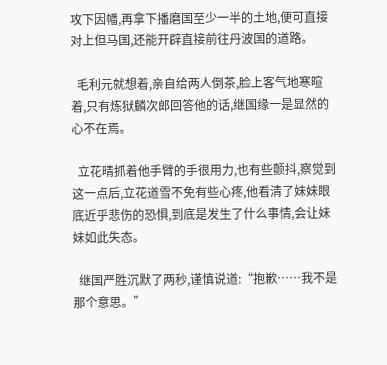攻下因幡,再拿下播磨国至少一半的土地,便可直接对上但马国,还能开辟直接前往丹波国的道路。

  毛利元就想着,亲自给两人倒茶,脸上客气地寒暄着,只有炼狱麟次郎回答他的话,继国缘一是显然的心不在焉。

  立花晴抓着他手臂的手很用力,也有些颤抖,察觉到这一点后,立花道雪不免有些心疼,他看清了妹妹眼底近乎悲伤的恐惧,到底是发生了什么事情,会让妹妹如此失态。

  继国严胜沉默了两秒,谨慎说道:“抱歉……我不是那个意思。”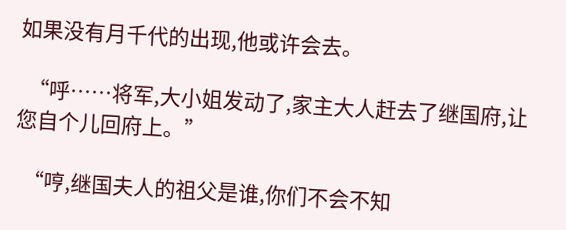如果没有月千代的出现,他或许会去。

  “呼……将军,大小姐发动了,家主大人赶去了继国府,让您自个儿回府上。”

  “哼,继国夫人的祖父是谁,你们不会不知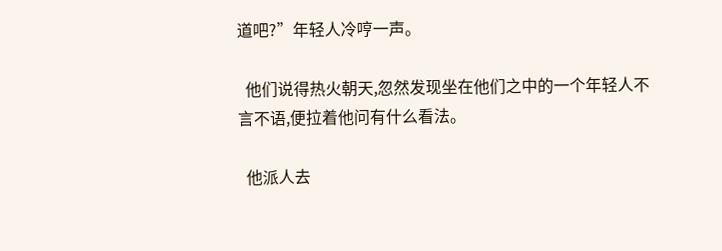道吧?”年轻人冷哼一声。

  他们说得热火朝天,忽然发现坐在他们之中的一个年轻人不言不语,便拉着他问有什么看法。

  他派人去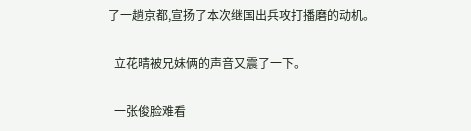了一趟京都,宣扬了本次继国出兵攻打播磨的动机。

  立花晴被兄妹俩的声音又震了一下。

  一张俊脸难看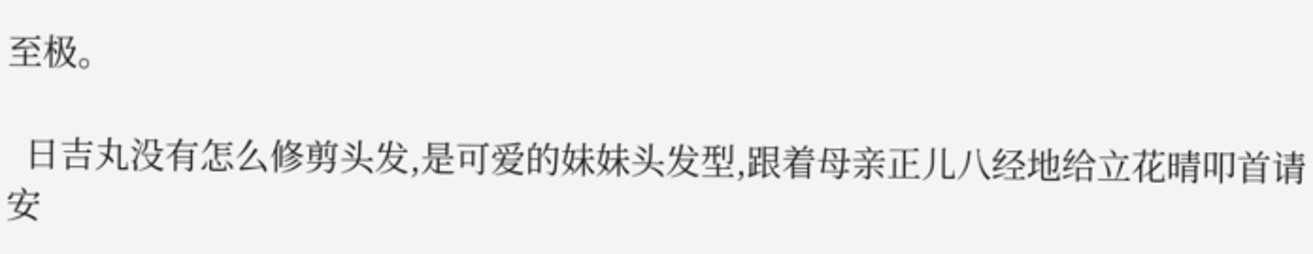至极。

  日吉丸没有怎么修剪头发,是可爱的妹妹头发型,跟着母亲正儿八经地给立花晴叩首请安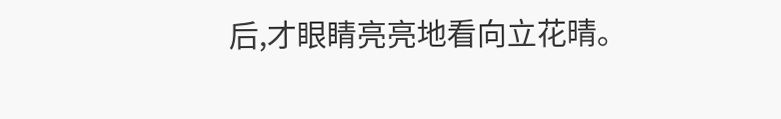后,才眼睛亮亮地看向立花晴。